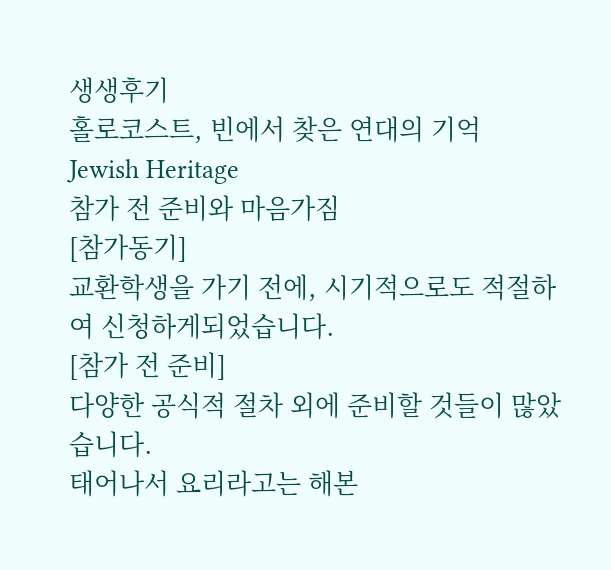생생후기
홀로코스트, 빈에서 찾은 연대의 기억
Jewish Heritage
참가 전 준비와 마음가짐
[참가동기]
교환학생을 가기 전에, 시기적으로도 적절하여 신청하게되었습니다.
[참가 전 준비]
다양한 공식적 절차 외에 준비할 것들이 많았습니다.
태어나서 요리라고는 해본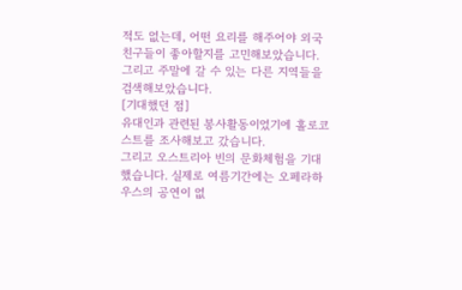적도 없는데, 어떤 요리를 해주어야 외국친구들이 좋아할지를 고민해보았습니다. 그리고 주말에 갈 수 있는 다른 지역들을 검색해보았습니다.
[기대했던 점]
유대인과 관련된 봉사활동이었기에 홀로코스트를 조사해보고 갔습니다.
그리고 오스트리아 빈의 문화체험을 기대했습니다. 실제로 여름기간에는 오페라하우스의 공연이 없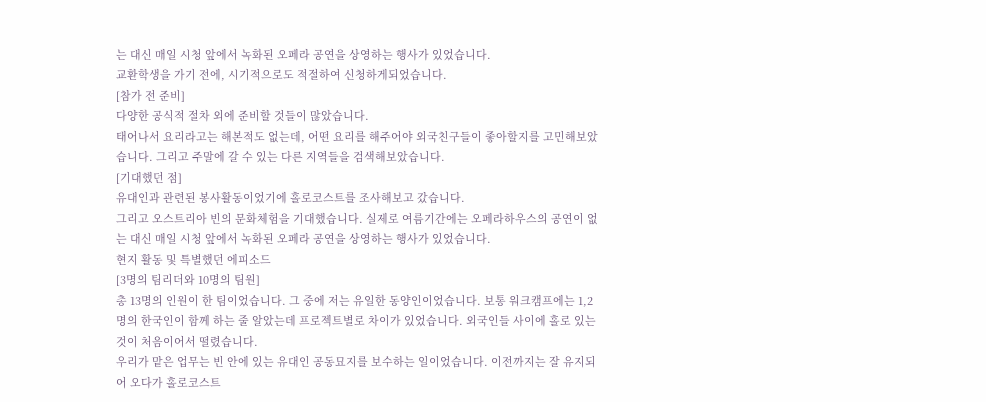는 대신 매일 시청 앞에서 녹화된 오페라 공연을 상영하는 행사가 있었습니다.
교환학생을 가기 전에, 시기적으로도 적절하여 신청하게되었습니다.
[참가 전 준비]
다양한 공식적 절차 외에 준비할 것들이 많았습니다.
태어나서 요리라고는 해본적도 없는데, 어떤 요리를 해주어야 외국친구들이 좋아할지를 고민해보았습니다. 그리고 주말에 갈 수 있는 다른 지역들을 검색해보았습니다.
[기대했던 점]
유대인과 관련된 봉사활동이었기에 홀로코스트를 조사해보고 갔습니다.
그리고 오스트리아 빈의 문화체험을 기대했습니다. 실제로 여름기간에는 오페라하우스의 공연이 없는 대신 매일 시청 앞에서 녹화된 오페라 공연을 상영하는 행사가 있었습니다.
현지 활동 및 특별했던 에피소드
[3명의 팀리더와 10명의 팀원]
총 13명의 인원이 한 팀이었습니다. 그 중에 저는 유일한 동양인이었습니다. 보통 워크캠프에는 1,2 명의 한국인이 함께 하는 줄 알았는데 프로젝트별로 차이가 있었습니다. 외국인들 사이에 홀로 있는 것이 처음이어서 떨렸습니다.
우리가 맡은 업무는 빈 안에 있는 유대인 공동묘지를 보수하는 일이었습니다. 이전까지는 잘 유지되어 오다가 홀로코스트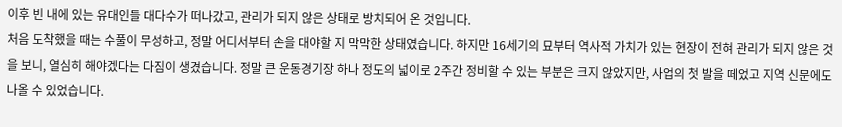이후 빈 내에 있는 유대인들 대다수가 떠나갔고, 관리가 되지 않은 상태로 방치되어 온 것입니다.
처음 도착했을 때는 수풀이 무성하고, 정말 어디서부터 손을 대야할 지 막막한 상태였습니다. 하지만 16세기의 묘부터 역사적 가치가 있는 현장이 전혀 관리가 되지 않은 것을 보니, 열심히 해야겠다는 다짐이 생겼습니다. 정말 큰 운동경기장 하나 정도의 넓이로 2주간 정비할 수 있는 부분은 크지 않았지만, 사업의 첫 발을 떼었고 지역 신문에도 나올 수 있었습니다.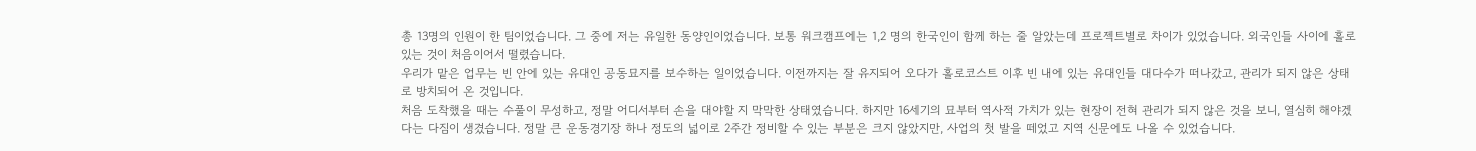총 13명의 인원이 한 팀이었습니다. 그 중에 저는 유일한 동양인이었습니다. 보통 워크캠프에는 1,2 명의 한국인이 함께 하는 줄 알았는데 프로젝트별로 차이가 있었습니다. 외국인들 사이에 홀로 있는 것이 처음이어서 떨렸습니다.
우리가 맡은 업무는 빈 안에 있는 유대인 공동묘지를 보수하는 일이었습니다. 이전까지는 잘 유지되어 오다가 홀로코스트 이후 빈 내에 있는 유대인들 대다수가 떠나갔고, 관리가 되지 않은 상태로 방치되어 온 것입니다.
처음 도착했을 때는 수풀이 무성하고, 정말 어디서부터 손을 대야할 지 막막한 상태였습니다. 하지만 16세기의 묘부터 역사적 가치가 있는 현장이 전혀 관리가 되지 않은 것을 보니, 열심히 해야겠다는 다짐이 생겼습니다. 정말 큰 운동경기장 하나 정도의 넓이로 2주간 정비할 수 있는 부분은 크지 않았지만, 사업의 첫 발을 떼었고 지역 신문에도 나올 수 있었습니다.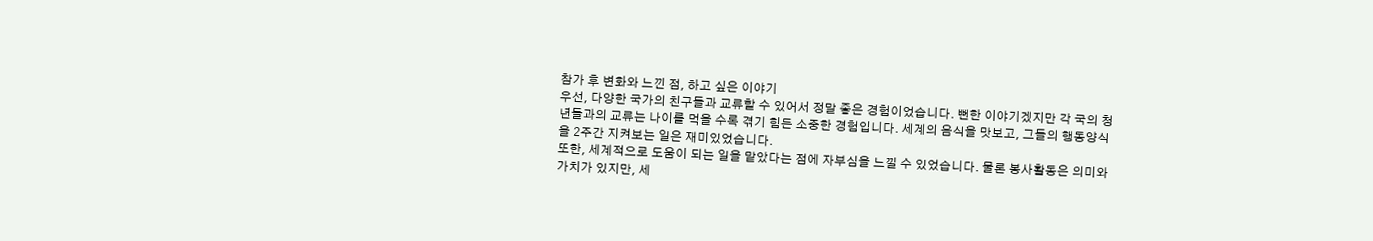참가 후 변화와 느낀 점, 하고 싶은 이야기
우선, 다양한 국가의 친구들과 교류할 수 있어서 정말 좋은 경험이었습니다. 뻔한 이야기겠지만 각 국의 청년들과의 교류는 나이를 먹을 수록 겪기 힘든 소중한 경험입니다. 세계의 음식을 맛보고, 그들의 행동양식을 2주간 지켜보는 일은 재미있었습니다.
또한, 세계적으로 도움이 되는 일을 맡았다는 점에 자부심을 느낄 수 있었습니다. 물론 봉사활동은 의미와 가치가 있지만, 세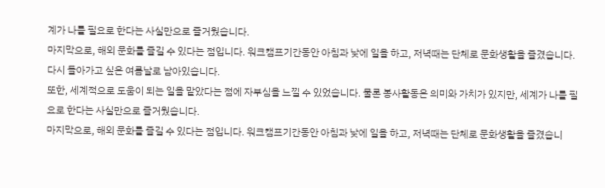계가 나를 필요로 한다는 사실만으로 즐거웠습니다.
마지막으로, 해외 문화를 즐길 수 있다는 점입니다. 워크캠프기간동안 아침과 낮에 일을 하고, 저녁때는 단체로 문화생활을 즐겼습니다. 다시 돌아가고 싶은 여름날로 남아있습니다.
또한, 세계적으로 도움이 되는 일을 맡았다는 점에 자부심을 느낄 수 있었습니다. 물론 봉사활동은 의미와 가치가 있지만, 세계가 나를 필요로 한다는 사실만으로 즐거웠습니다.
마지막으로, 해외 문화를 즐길 수 있다는 점입니다. 워크캠프기간동안 아침과 낮에 일을 하고, 저녁때는 단체로 문화생활을 즐겼습니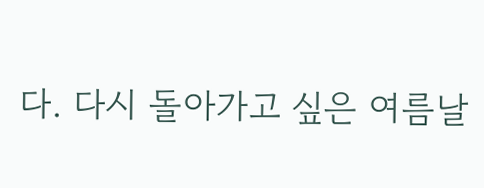다. 다시 돌아가고 싶은 여름날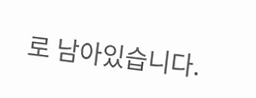로 남아있습니다.